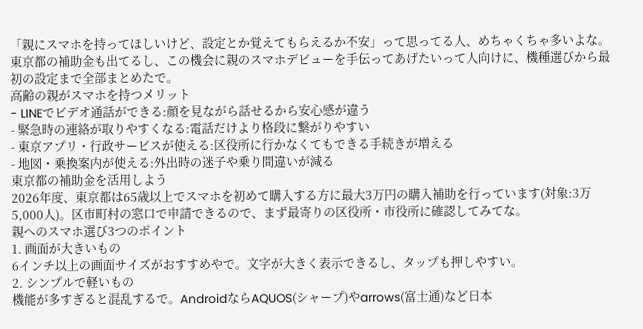「親にスマホを持ってほしいけど、設定とか覚えてもらえるか不安」って思ってる人、めちゃくちゃ多いよな。東京都の補助金も出てるし、この機会に親のスマホデビューを手伝ってあげたいって人向けに、機種選びから最初の設定まで全部まとめたで。
高齢の親がスマホを持つメリット
- LINEでビデオ通話ができる:顔を見ながら話せるから安心感が違う
- 緊急時の連絡が取りやすくなる:電話だけより格段に繋がりやすい
- 東京アプリ・行政サービスが使える:区役所に行かなくてもできる手続きが増える
- 地図・乗換案内が使える:外出時の迷子や乗り間違いが減る
東京都の補助金を活用しよう
2026年度、東京都は65歳以上でスマホを初めて購入する方に最大3万円の購入補助を行っています(対象:3万5,000人)。区市町村の窓口で申請できるので、まず最寄りの区役所・市役所に確認してみてな。
親へのスマホ選び3つのポイント
1. 画面が大きいもの
6インチ以上の画面サイズがおすすめやで。文字が大きく表示できるし、タップも押しやすい。
2. シンプルで軽いもの
機能が多すぎると混乱するで。AndroidならAQUOS(シャープ)やarrows(富士通)など日本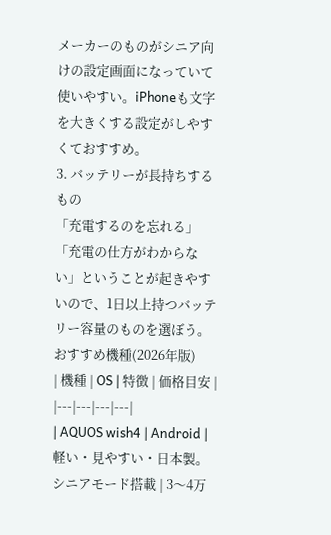メーカーのものがシニア向けの設定画面になっていて使いやすい。iPhoneも文字を大きくする設定がしやすくておすすめ。
3. バッテリーが長持ちするもの
「充電するのを忘れる」「充電の仕方がわからない」ということが起きやすいので、1日以上持つバッテリー容量のものを選ぼう。
おすすめ機種(2026年版)
| 機種 | OS | 特徴 | 価格目安 |
|---|---|---|---|
| AQUOS wish4 | Android | 軽い・見やすい・日本製。シニアモード搭載 | 3〜4万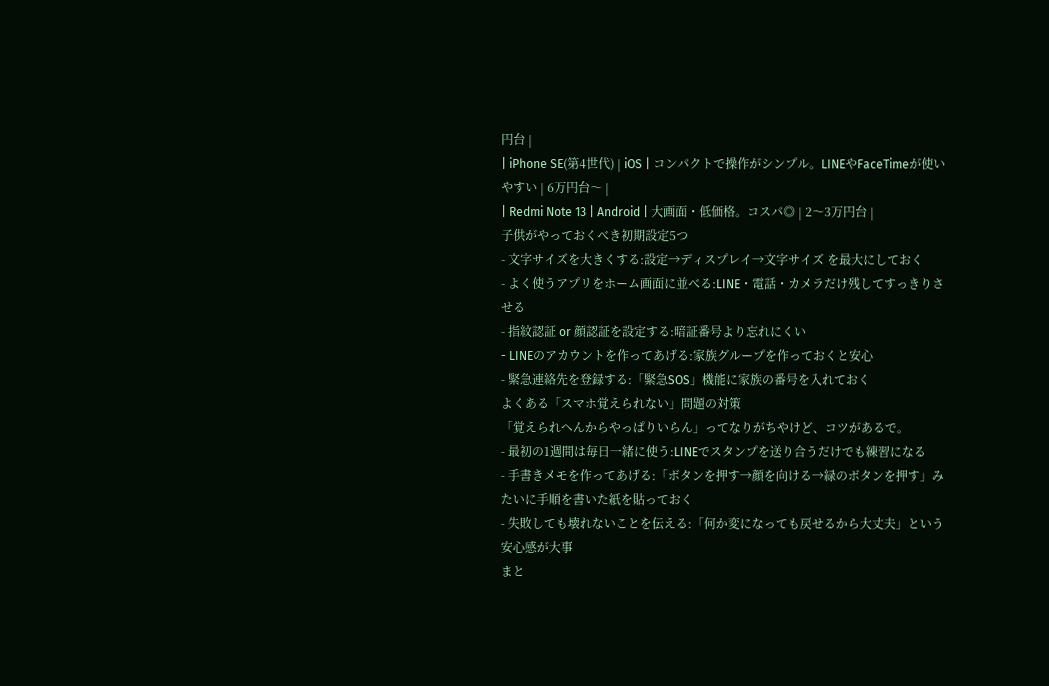円台 |
| iPhone SE(第4世代) | iOS | コンパクトで操作がシンプル。LINEやFaceTimeが使いやすい | 6万円台〜 |
| Redmi Note 13 | Android | 大画面・低価格。コスパ◎ | 2〜3万円台 |
子供がやっておくべき初期設定5つ
- 文字サイズを大きくする:設定→ディスプレイ→文字サイズ を最大にしておく
- よく使うアプリをホーム画面に並べる:LINE・電話・カメラだけ残してすっきりさせる
- 指紋認証 or 顔認証を設定する:暗証番号より忘れにくい
- LINEのアカウントを作ってあげる:家族グループを作っておくと安心
- 緊急連絡先を登録する:「緊急SOS」機能に家族の番号を入れておく
よくある「スマホ覚えられない」問題の対策
「覚えられへんからやっぱりいらん」ってなりがちやけど、コツがあるで。
- 最初の1週間は毎日一緒に使う:LINEでスタンプを送り合うだけでも練習になる
- 手書きメモを作ってあげる:「ボタンを押す→顔を向ける→緑のボタンを押す」みたいに手順を書いた紙を貼っておく
- 失敗しても壊れないことを伝える:「何か変になっても戻せるから大丈夫」という安心感が大事
まと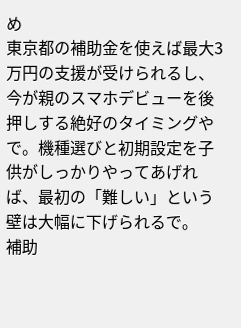め
東京都の補助金を使えば最大3万円の支援が受けられるし、今が親のスマホデビューを後押しする絶好のタイミングやで。機種選びと初期設定を子供がしっかりやってあげれば、最初の「難しい」という壁は大幅に下げられるで。
補助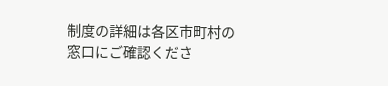制度の詳細は各区市町村の窓口にご確認くださ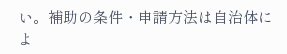い。補助の条件・申請方法は自治体によ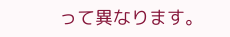って異なります。